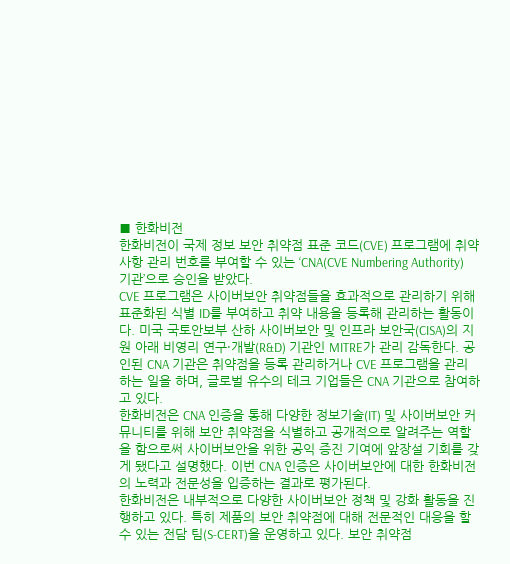■ 한화비전
한화비전이 국제 정보 보안 취약점 표준 코드(CVE) 프로그램에 취약사항 관리 번호를 부여할 수 있는 ‘CNA(CVE Numbering Authority) 기관’으로 승인을 받았다.
CVE 프로그램은 사이버보안 취약점들을 효과적으로 관리하기 위해 표준화된 식별 ID를 부여하고 취약 내용을 등록해 관리하는 활동이다. 미국 국토안보부 산하 사이버보안 및 인프라 보안국(CISA)의 지원 아래 비영리 연구·개발(R&D) 기관인 MITRE가 관리 감독한다. 공인된 CNA 기관은 취약점을 등록 관리하거나 CVE 프로그램을 관리하는 일을 하며, 글로벌 유수의 테크 기업들은 CNA 기관으로 참여하고 있다.
한화비전은 CNA 인증을 통해 다양한 정보기술(IT) 및 사이버보안 커뮤니티를 위해 보안 취약점을 식별하고 공개적으로 알려주는 역할을 함으로써 사이버보안을 위한 공익 증진 기여에 앞장설 기회를 갖게 됐다고 설명했다. 이번 CNA 인증은 사이버보안에 대한 한화비전의 노력과 전문성을 입증하는 결과로 평가된다.
한화비전은 내부적으로 다양한 사이버보안 정책 및 강화 활동을 진행하고 있다. 특히 제품의 보안 취약점에 대해 전문적인 대응을 할 수 있는 전담 팀(S-CERT)을 운영하고 있다. 보안 취약점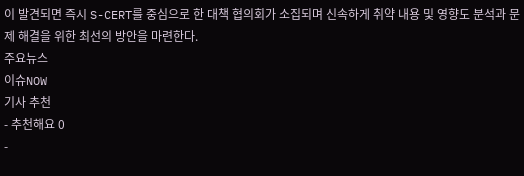이 발견되면 즉시 S-CERT를 중심으로 한 대책 협의회가 소집되며 신속하게 취약 내용 및 영향도 분석과 문제 해결을 위한 최선의 방안을 마련한다.
주요뉴스
이슈NOW
기사 추천
- 추천해요 0
-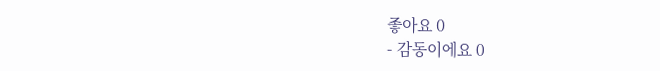좋아요 0
- 감동이에요 0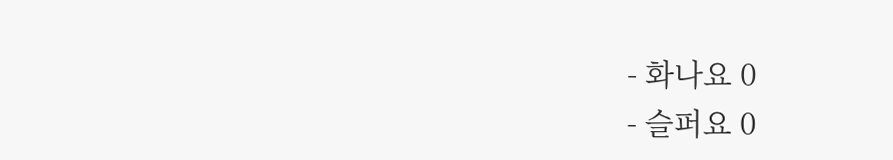- 화나요 0
- 슬퍼요 0